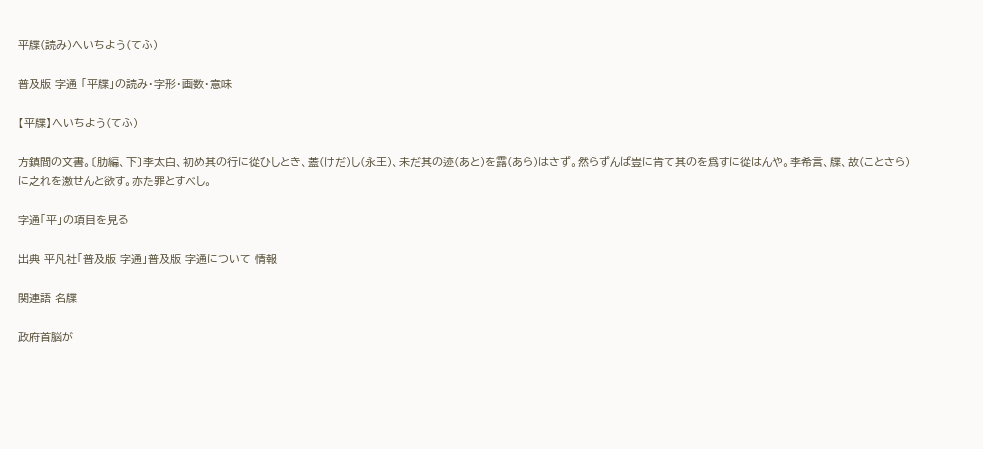平牒(読み)へいちよう(てふ)

普及版 字通 「平牒」の読み・字形・画数・意味

【平牒】へいちよう(てふ)

方鎮間の文書。〔肋編、下〕李太白、初め其の行に從ひしとき、蓋(けだ)し(永王)、未だ其の迹(あと)を露(あら)はさず。然らずんば豈に肯て其のを爲すに從はんや。李希言、牒、故(ことさら)に之れを激せんと欲す。亦た罪とすべし。

字通「平」の項目を見る

出典 平凡社「普及版 字通」普及版 字通について 情報

関連語 名牒

政府首脳が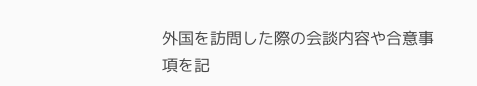外国を訪問した際の会談内容や合意事項を記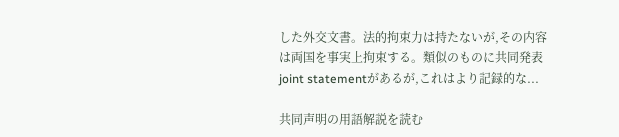した外交文書。法的拘束力は持たないが,その内容は両国を事実上拘束する。類似のものに共同発表 joint statementがあるが,これはより記録的な...

共同声明の用語解説を読む